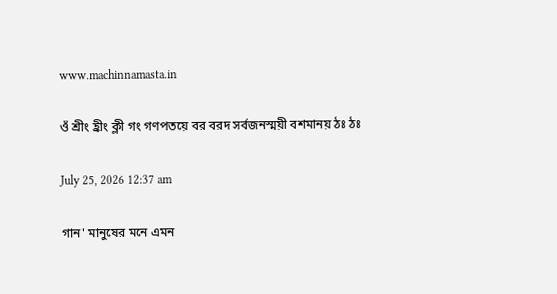www.machinnamasta.in

ওঁ শ্রীং হ্রীং ক্লী গং গণপতয়ে বর বরদ সর্বজনস্ময়ী বশমানয় ঠঃ ঠঃ

July 25, 2026 12:37 am

গান' মানুষের মনে এমন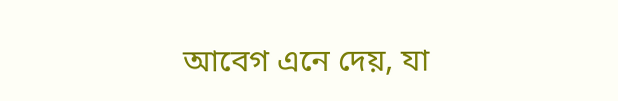আবেগ এনে দেয়, যা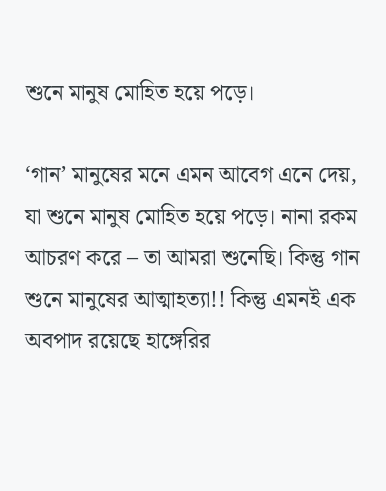শুনে মানুষ মোহিত হয়ে পড়ে।

‘গান’ মানুষের মনে এমন আবেগ এনে দেয়, যা শুনে মানুষ মোহিত হয়ে পড়ে। নানা রকম আচরণ করে – তা আমরা শুনেছি। কিন্তু গান শুনে মানুষের আত্মাহত্যা!! কিন্তু এমনই এক অবপাদ রয়েছে হাঙ্গেরির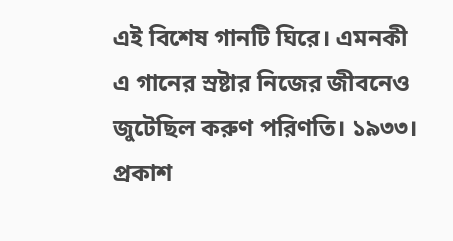এই বিশেষ গানটি ঘিরে। এমনকী এ গানের স্রষ্টার নিজের জীবনেও জুটেছিল করুণ পরিণতি। ১৯৩৩। প্রকাশ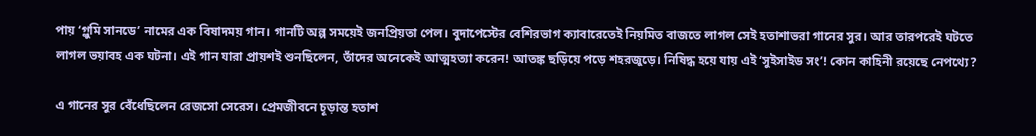পায় ‘গ্লুমি সানডে’ নামের এক বিষাদময় গান। গানটি অল্প সময়েই জনপ্রিয়তা পেল। বুদাপেস্টের বেশিরভাগ ক্যাবারেতেই নিয়মিত বাজতে লাগল সেই হতাশাভরা গানের সুর। আর তারপরেই ঘটতে লাগল ভয়াবহ এক ঘটনা। এই গান যারা প্রায়শই শুনছিলেন, তাঁদের অনেকেই আত্মহত্যা করেন! আতঙ্ক ছড়িয়ে পড়ে শহরজুড়ে। নিষিদ্ধ হয়ে যায় এই ‘সুইসাইড সং’! কোন কাহিনী রয়েছে নেপথ্যে?

এ গানের সুর বেঁধেছিলেন রেজসো সেরেস। প্রেমজীবনে চূড়ান্ত হতাশ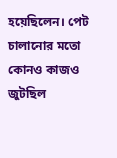হয়েছিলেন। পেট চালানোর মতো কোনও কাজও জুটছিল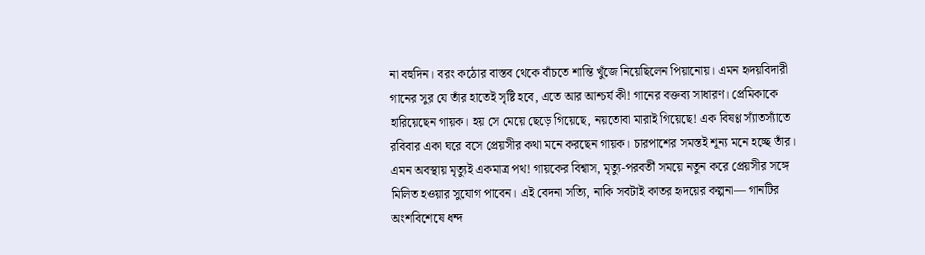না বহুদিন। বরং কঠোর বাস্তব থেকে বাঁচতে শান্তি খুঁজে নিয়েছিলেন পিয়ানোয়। এমন হৃদয়বিদারী গানের সুর যে তাঁর হাতেই সৃষ্টি হবে, এতে আর আশ্চর্য কী! গানের বক্তব্য সাধারণ। প্রেমিকাকে হারিয়েছেন গায়ক। হয় সে মেয়ে ছেড়ে গিয়েছে, নয়তোবা মারাই গিয়েছে! এক বিষণ্ণ স্যাঁতস্যাঁতে রবিবার একা ঘরে বসে প্রেয়সীর কথা মনে করছেন গায়ক। চারপাশের সমস্তই শূন্য মনে হচ্ছে তাঁর। এমন অবস্থায় মৃত্যুই একমাত্র পথ! গায়কের বিশ্বাস, মৃত্যু-পরবর্তী সময়ে নতুন করে প্রেয়সীর সঙ্গে মিলিত হওয়ার সুযোগ পাবেন। এই বেদনা সত্যি, নাকি সবটাই কাতর হৃদয়ের কল্পনা— গানটির অংশবিশেষে ধন্দ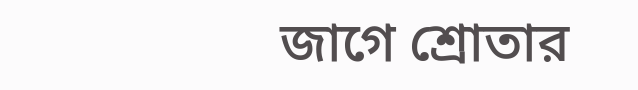জাগে শ্রোতার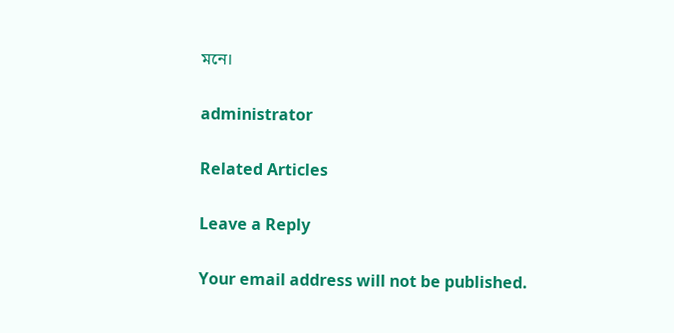মনে।

administrator

Related Articles

Leave a Reply

Your email address will not be published.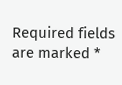Required fields are marked *